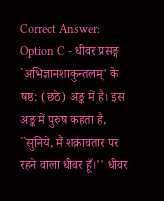Correct Answer:
Option C - धीवर प्रसङ्ग `अभिज्ञानशाकुन्तलम्' के षष्ठ: (छठे) अङ्क में है। इस अङ्क में पुरुष कहता है, ``सुनिये, मैं शक्रावतार पर रहने वाला धीवर हूँ।'' धीवर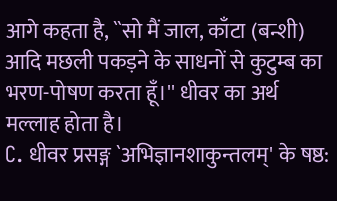आगे कहता है, ``सो मैं जाल, काँटा (बन्शी) आदि मछली पकड़ने के साधनों से कुटुम्ब का भरण-पोषण करता हूँ।'' धीवर का अर्थ मल्लाह होता है।
C. धीवर प्रसङ्ग `अभिज्ञानशाकुन्तलम्' के षष्ठ: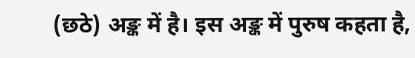(छठे) अङ्क में है। इस अङ्क में पुरुष कहता है,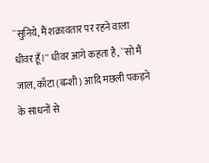``सुनिये, मैं शक्रावतार पर रहने वाला धीवर हूँ।'' धीवर आगे कहता है, ``सो मैं जाल, काँटा (बन्शी) आदि मछली पकड़ने के साधनों से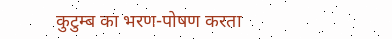कुटुम्ब का भरण-पोषण करता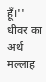हूँ।'' धीवर का अर्थ मल्लाह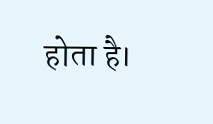होता है।